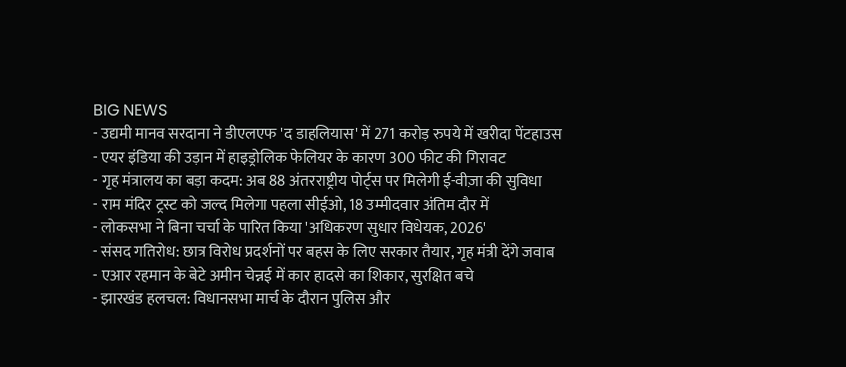BIG NEWS
- उद्यमी मानव सरदाना ने डीएलएफ 'द डाहलियास' में 271 करोड़ रुपये में खरीदा पेंटहाउस
- एयर इंडिया की उड़ान में हाइड्रोलिक फेलियर के कारण 300 फीट की गिरावट
- गृह मंत्रालय का बड़ा कदम: अब 88 अंतरराष्ट्रीय पोर्ट्स पर मिलेगी ई-वीज़ा की सुविधा
- राम मंदिर ट्रस्ट को जल्द मिलेगा पहला सीईओ, 18 उम्मीदवार अंतिम दौर में
- लोकसभा ने बिना चर्चा के पारित किया 'अधिकरण सुधार विधेयक, 2026'
- संसद गतिरोध: छात्र विरोध प्रदर्शनों पर बहस के लिए सरकार तैयार, गृह मंत्री देंगे जवाब
- एआर रहमान के बेटे अमीन चेन्नई में कार हादसे का शिकार, सुरक्षित बचे
- झारखंड हलचल: विधानसभा मार्च के दौरान पुलिस और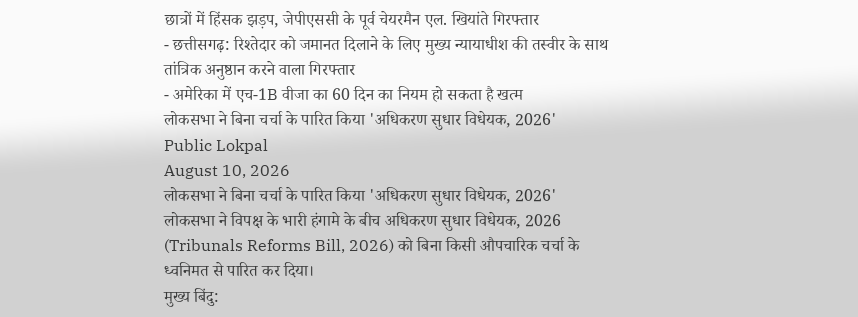छात्रों में हिंसक झड़प, जेपीएससी के पूर्व चेयरमैन एल. खियांते गिरफ्तार
- छत्तीसगढ़: रिश्तेदार को जमानत दिलाने के लिए मुख्य न्यायाधीश की तस्वीर के साथ तांत्रिक अनुष्ठान करने वाला गिरफ्तार
- अमेरिका में एच-1B वीजा का 60 दिन का नियम हो सकता है खत्म
लोकसभा ने बिना चर्चा के पारित किया 'अधिकरण सुधार विधेयक, 2026'
Public Lokpal
August 10, 2026
लोकसभा ने बिना चर्चा के पारित किया 'अधिकरण सुधार विधेयक, 2026'
लोकसभा ने विपक्ष के भारी हंगामे के बीच अधिकरण सुधार विधेयक, 2026 (Tribunals Reforms Bill, 2026) को बिना किसी औपचारिक चर्चा के ध्वनिमत से पारित कर दिया।
मुख्य बिंदु: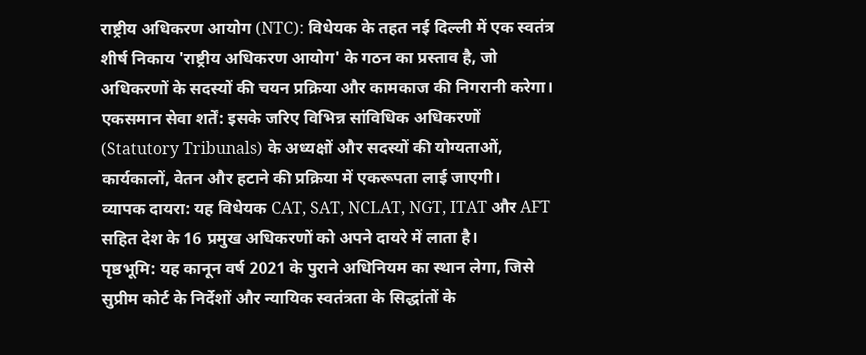राष्ट्रीय अधिकरण आयोग (NTC): विधेयक के तहत नई दिल्ली में एक स्वतंत्र शीर्ष निकाय 'राष्ट्रीय अधिकरण आयोग' के गठन का प्रस्ताव है, जो अधिकरणों के सदस्यों की चयन प्रक्रिया और कामकाज की निगरानी करेगा।
एकसमान सेवा शर्तें: इसके जरिए विभिन्न सांविधिक अधिकरणों (Statutory Tribunals) के अध्यक्षों और सदस्यों की योग्यताओं, कार्यकालों, वेतन और हटाने की प्रक्रिया में एकरूपता लाई जाएगी।
व्यापक दायरा: यह विधेयक CAT, SAT, NCLAT, NGT, ITAT और AFT सहित देश के 16 प्रमुख अधिकरणों को अपने दायरे में लाता है।
पृष्ठभूमि: यह कानून वर्ष 2021 के पुराने अधिनियम का स्थान लेगा, जिसे सुप्रीम कोर्ट के निर्देशों और न्यायिक स्वतंत्रता के सिद्धांतों के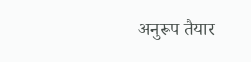अनुरूप तैयार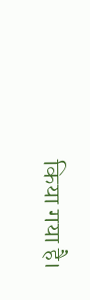किया गया है।